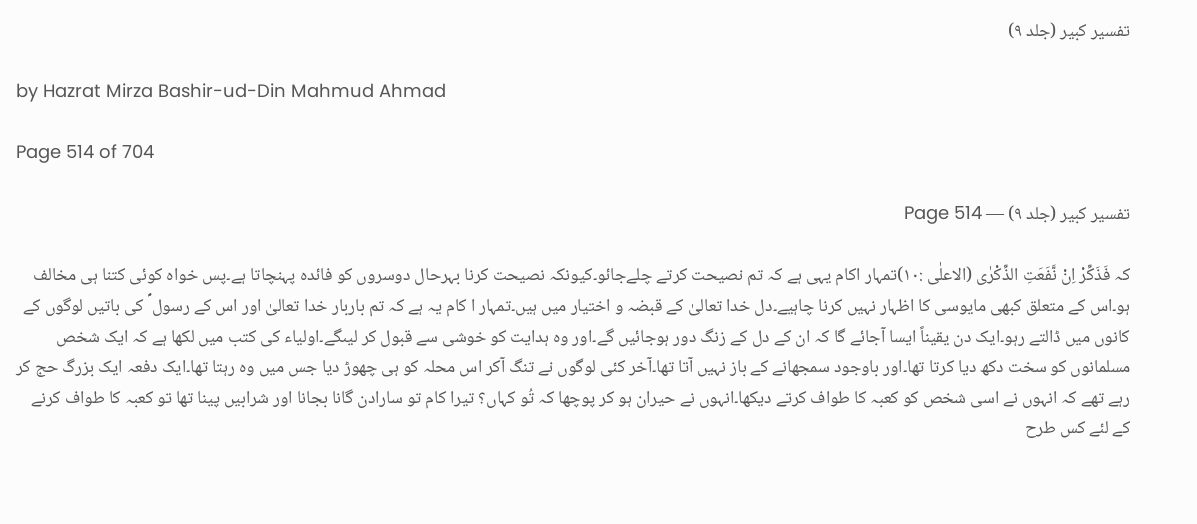تفسیر کبیر (جلد ۹)

by Hazrat Mirza Bashir-ud-Din Mahmud Ahmad

Page 514 of 704

تفسیر کبیر (جلد ۹) — Page 514

کہ فَذَكِّرْ اِنْ نَّفَعَتِ الذِّكْرٰى (الاعلٰی :۱۰)تمہار اکام یہی ہے کہ تم نصیحت کرتے چلےجائو۔کیونکہ نصیحت کرنا بہرحال دوسروں کو فائدہ پہنچاتا ہے۔پس خواہ کوئی کتنا ہی مخالف ہو۔اس کے متعلق کبھی مایوسی کا اظہار نہیں کرنا چاہیے۔دل خدا تعالیٰ کے قبضہ و اختیار میں ہیں۔تمہار ا کام یہ ہے کہ تم باربار خدا تعالیٰ اور اس کے رسول ؐ کی باتیں لوگوں کے کانوں میں ڈالتے رہو۔ایک دن یقیناً ایسا آجائے گا کہ ان کے دل کے زنگ دور ہوجائیں گے۔اور وہ ہدایت کو خوشی سے قبول کر لیںگے۔اولیاء کی کتب میں لکھا ہے کہ ایک شخص مسلمانوں کو سخت دکھ دیا کرتا تھا۔اور باوجود سمجھانے کے باز نہیں آتا تھا۔آخر کئی لوگوں نے تنگ آکر اس محلہ کو ہی چھوڑ دیا جس میں وہ رہتا تھا۔ایک دفعہ ایک بزرگ حج کر رہے تھے کہ انہوں نے اسی شخص کو کعبہ کا طواف کرتے دیکھا۔انہوں نے حیران ہو کر پوچھا کہ تُو کہاں؟ تیرا کام تو سارادن گانا بجانا اور شرابیں پینا تھا تو کعبہ کا طواف کرنے کے لئے کس طرح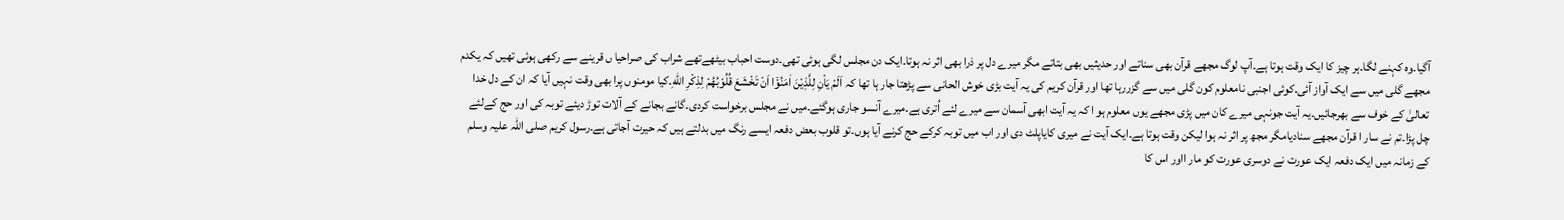آگیا۔وہ کہنے لگا۔ہر چیز کا ایک وقت ہوتا ہے۔آپ لوگ مجھے قرآن بھی سناتے اور حدیثیں بھی بتاتے مگر میرے دل پر ذرا بھی اثر نہ ہوتا۔ایک دن مجلس لگی ہوئی تھی۔دوست احباب بیٹھےتھے شراب کی صراحیا ں قرینے سے رکھی ہوئی تھیں کہ یکدم مجھے گلی میں سے ایک آواز آئی۔کوئی اجنبی نامعلوم کون گلی میں سے گزررہا تھا اور قرآن کریم کی یہ آیت بڑی خوش الحانی سے پڑھتا جار ہا تھا کہ اَلَمْ يَاْنِ لِلَّذِيْنَ اٰمَنُوْۤا اَنْ تَخْشَعَ قُلُوْبُهُمْ لِذِكْرِ اللّٰهِ۔کیا مومنوں پرا بھی وقت نہیں آیا کہ ان کے دل خدا تعالیٰ کے خوف سے بھرجائیں۔یہ آیت جونہی میرے کان میں پڑی مجھے یوں معلوم ہو ا کہ یہ آیت ابھی آسمان سے میرے لئے اُتری ہے۔میرے آنسو جاری ہوگئے۔میں نے مجلس برخواست کردی۔گانے بجانے کے آلات توڑ دیئے توبہ کی اور حج کےلئے چل پڑا۔تم نے سار ا قرآن مجھے سنادیامگر مجھ پر اثر نہ ہوا لیکن وقت ہوتا ہے۔ایک آیت نے میری کایاپلٹ دی اور اب میں توبہ کرکے حج کرنے آیا ہوں۔تو قلوب بعض دفعہ ایسے رنگ میں بدلتے ہیں کہ حیرت آجاتی ہے۔رسول کریم صلی اللہ علیہ وسلم کے زمانہ میں ایک دفعہ ایک عورت نے دوسری عورت کو مار ااور اس کا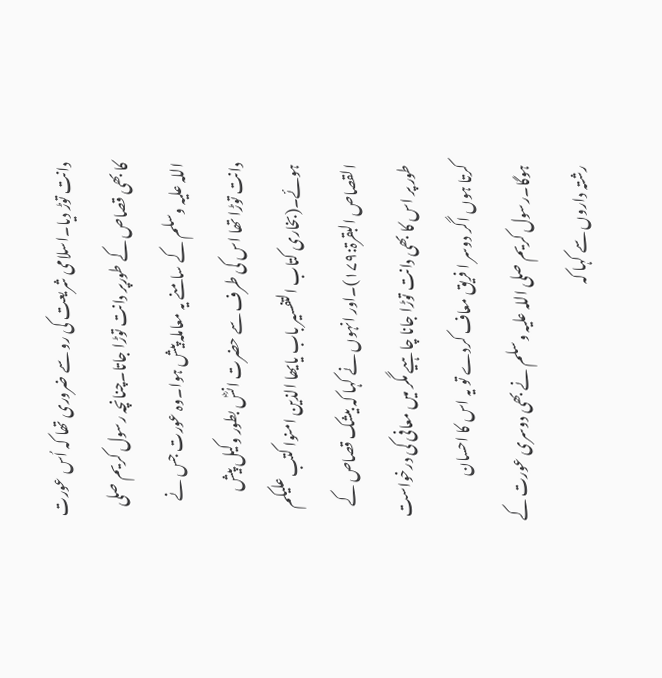دانت توڑ دیا۔اسلامی شریعت کی رو سے ضروری تھا کہ اُس عورت کا بھی قصاص کے طورپر دانت توڑا جاتا۔چنانچہ رسول کریم صلی اللہ علیہ وسلم کے سامنے یہ معاملہ پیش ہوا۔وہ عورت جس نے دانت توڑا تھا اس کی طرف سے حضرت انسؓ بطور وکیل پیش ہوئے۔(بخاری کتاب التفسیر باب یایھا الذین امنوا کتب علیکم القصاص البقرۃ:۱۷۹)۔اور انہوں نے کہا کہ بیشک قصاص کے طور پر اس کا بھی دانت توڑا جانا چاہیے مگر میں معافی کی درخواست کرتا ہوں اگر دوسر ا فریق معاف کردے تو یہ اس کا احسان ہوگا۔رسول کریم صلی اللہ علیہ وسلم نے بھی دوسری عورت کے رشتہ داروں سے کہا کہ